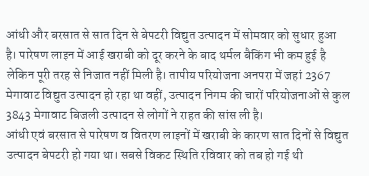आंधी और बरसात से सात दिन से बेपटरी विद्युत उत्पादन में सोमवार को सुधार हुआ है। पारेषण लाइन में आई खराबी को दूर करने के बाद थर्मल बैकिंग भी कम हुई है लेकिन पूरी तरह से निजात नहीं मिली है। तापीय परियोजना अनपरा में जहां 2367 मेगावाट विद्युत उत्पादन हो रहा था वहीं, उत्पादन निगम की चारों परियोजनाओं से कुल 3843 मेगावाट बिजली उत्पादन से लोगों ने राहत की सांस ली है।
आंधी एवं बरसात से पारेषण व वितरण लाइनों में खराबी के कारण सात दिनों से विद्युत उत्पादन बेपटरी हो गया था। सबसे विकट स्थिति रविवार को तब हो गई थी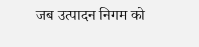जब उत्पादन निगम को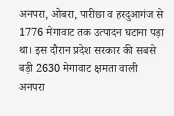अनपरा, ओबरा, पारीछा व हरदुआगंज से 1776 मेगावाट तक उत्पादन घटाना पड़ा था। इस दौरान प्रदेश सरकार की सबसे बड़ी 2630 मेगावाट क्षमता वाली अनपरा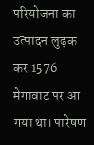परियोजना का उत्पादन लुढ़क कर 1576 मेगावाट पर आ गया था। पारेषण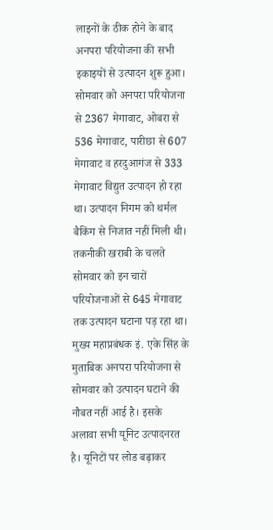लाइनों के ठीक होने के बाद अनपरा परियोजना की सभी इकाइयों से उत्पादन शुरू हुआ। सोमवार को अनपरा परियोजना से 2367 मेगावाट, ओबरा से 536 मेगावाट, पारीछा से 607 मेगावाट व हरदुआगंज से 333 मेगावाट विद्युत उत्पादन हो रहा था। उत्पादन निगम को थर्मल बैकिंग से निजात नहीं मिली थी। तकनीकी खराबी के चलते सोमवार को इन चारों परियोजनाओं से 645 मेगावाट तक उत्पादन घटाना पड़ रहा था। मुख्य महाप्रबंधक इं. एके सिंह के मुताबिक अनपरा परियोजना से सोमवार को उत्पादन घटाने की नौबत नहीं आई है। इसके अलावा सभी यूनिट उत्पादनरत है। यूनिटों पर लोड बढ़ाकर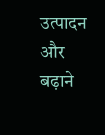उत्पादन और बढ़ाने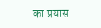का प्रयास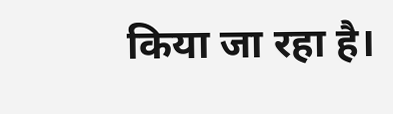किया जा रहा है।